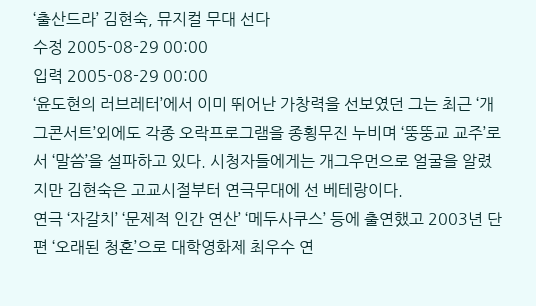‘출산드라’ 김현숙, 뮤지컬 무대 선다
수정 2005-08-29 00:00
입력 2005-08-29 00:00
‘윤도현의 러브레터’에서 이미 뛰어난 가창력을 선보였던 그는 최근 ‘개그콘서트’외에도 각종 오락프로그램을 종횡무진 누비며 ‘뚱뚱교 교주’로서 ‘말씀’을 설파하고 있다. 시청자들에게는 개그우먼으로 얼굴을 알렸지만 김현숙은 고교시절부터 연극무대에 선 베테랑이다.
연극 ‘자갈치’ ‘문제적 인간 연산’ ‘메두사쿠스’ 등에 출연했고 2003년 단편 ‘오래된 청혼’으로 대학영화제 최우수 연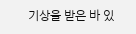기상을 받은 바 있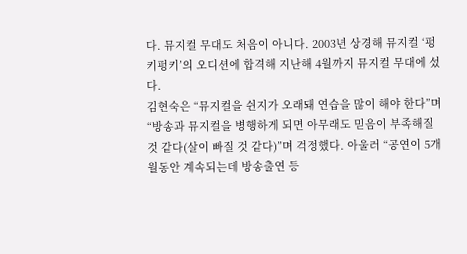다. 뮤지컬 무대도 처음이 아니다. 2003년 상경해 뮤지컬 ‘펑키펑키’의 오디션에 합격해 지난해 4월까지 뮤지컬 무대에 섰다.
김현숙은 “뮤지컬을 쉰지가 오래돼 연습을 많이 해야 한다”며 “방송과 뮤지컬을 병행하게 되면 아무래도 믿음이 부족해질 것 같다(살이 빠질 것 같다)”며 걱정했다. 아울러 “공연이 5개월동안 계속되는데 방송출연 등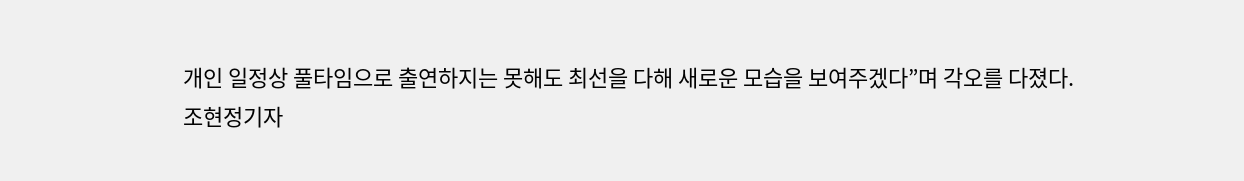개인 일정상 풀타임으로 출연하지는 못해도 최선을 다해 새로운 모습을 보여주겠다”며 각오를 다졌다.
조현정기자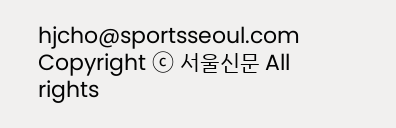hjcho@sportsseoul.com
Copyright ⓒ 서울신문 All rights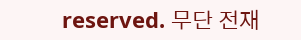reserved. 무단 전재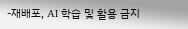-재배포, AI 학습 및 활용 금지